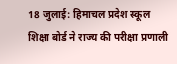18 जुलाई: हिमाचल प्रदेश स्कूल शिक्षा बोर्ड ने राज्य की परीक्षा प्रणाली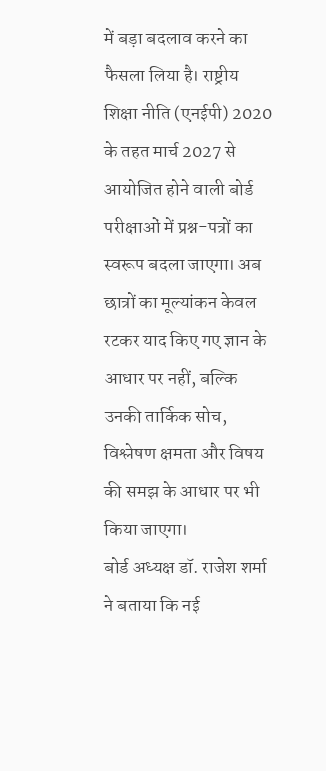में बड़ा बदलाव करने का फैसला लिया है। राष्ट्रीय शिक्षा नीति (एनईपी) 2020 के तहत मार्च 2027 से आयोजित होने वाली बोर्ड परीक्षाओं में प्रश्न-पत्रों का स्वरूप बदला जाएगा। अब छात्रों का मूल्यांकन केवल रटकर याद किए गए ज्ञान के आधार पर नहीं, बल्कि उनकी तार्किक सोच, विश्लेषण क्षमता और विषय की समझ के आधार पर भी किया जाएगा।
बोर्ड अध्यक्ष डॉ. राजेश शर्मा ने बताया कि नई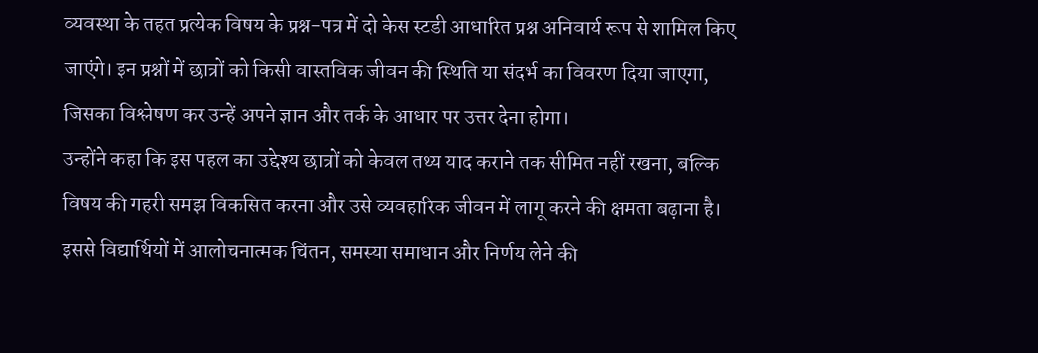व्यवस्था के तहत प्रत्येक विषय के प्रश्न-पत्र में दो केस स्टडी आधारित प्रश्न अनिवार्य रूप से शामिल किए जाएंगे। इन प्रश्नों में छात्रों को किसी वास्तविक जीवन की स्थिति या संदर्भ का विवरण दिया जाएगा, जिसका विश्लेषण कर उन्हें अपने ज्ञान और तर्क के आधार पर उत्तर देना होगा।
उन्होंने कहा कि इस पहल का उद्देश्य छात्रों को केवल तथ्य याद कराने तक सीमित नहीं रखना, बल्कि विषय की गहरी समझ विकसित करना और उसे व्यवहारिक जीवन में लागू करने की क्षमता बढ़ाना है। इससे विद्यार्थियों में आलोचनात्मक चिंतन, समस्या समाधान और निर्णय लेने की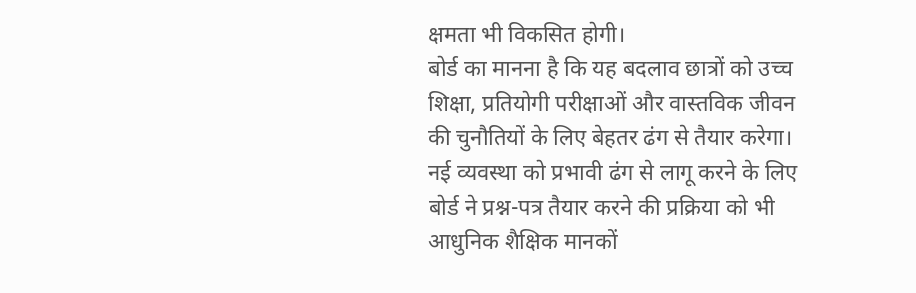क्षमता भी विकसित होगी।
बोर्ड का मानना है कि यह बदलाव छात्रों को उच्च शिक्षा, प्रतियोगी परीक्षाओं और वास्तविक जीवन की चुनौतियों के लिए बेहतर ढंग से तैयार करेगा। नई व्यवस्था को प्रभावी ढंग से लागू करने के लिए बोर्ड ने प्रश्न-पत्र तैयार करने की प्रक्रिया को भी आधुनिक शैक्षिक मानकों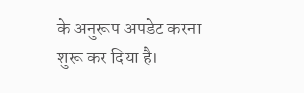के अनुरूप अपडेट करना शुरू कर दिया है।